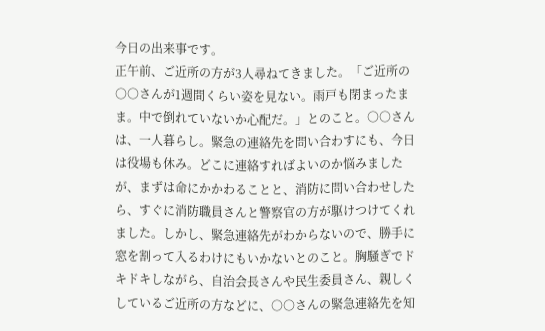今日の出来事です。
正午前、ご近所の方が3人尋ねてきました。「ご近所の○○さんが1週間くらい姿を見ない。雨戸も閉まったまま。中で倒れていないか心配だ。」とのこと。○○さんは、一人暮らし。緊急の連絡先を問い合わすにも、今日は役場も休み。どこに連絡すればよいのか悩みましたが、まずは命にかかわることと、消防に問い合わせしたら、すぐに消防職員さんと警察官の方が駆けつけてくれました。しかし、緊急連絡先がわからないので、勝手に窓を割って入るわけにもいかないとのこと。胸騒ぎでドキドキしながら、自治会長さんや民生委員さん、親しくしているご近所の方などに、○○さんの緊急連絡先を知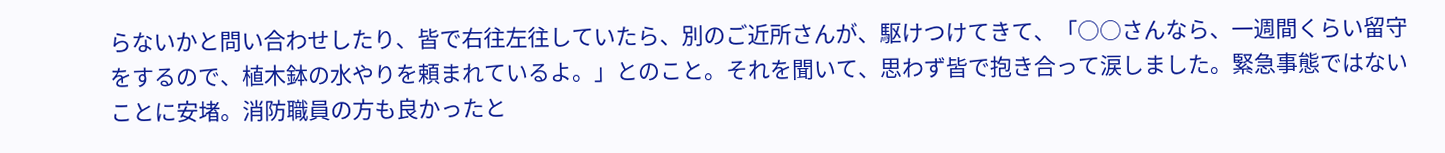らないかと問い合わせしたり、皆で右往左往していたら、別のご近所さんが、駆けつけてきて、「○○さんなら、一週間くらい留守をするので、植木鉢の水やりを頼まれているよ。」とのこと。それを聞いて、思わず皆で抱き合って涙しました。緊急事態ではないことに安堵。消防職員の方も良かったと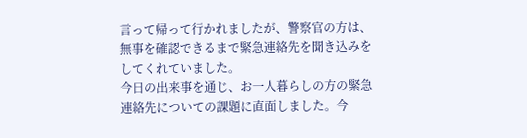言って帰って行かれましたが、警察官の方は、無事を確認できるまで緊急連絡先を聞き込みをしてくれていました。
今日の出来事を通じ、お一人暮らしの方の緊急連絡先についての課題に直面しました。今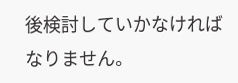後検討していかなければなりません。